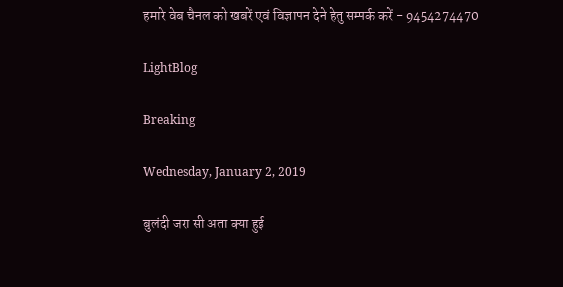हमारे वेब चैनल को खबरें एवं विज्ञापन देने हेतु सम्पर्क करें - 9454274470

LightBlog

Breaking

Wednesday, January 2, 2019

बुलंदी जरा सी अता क्या हुई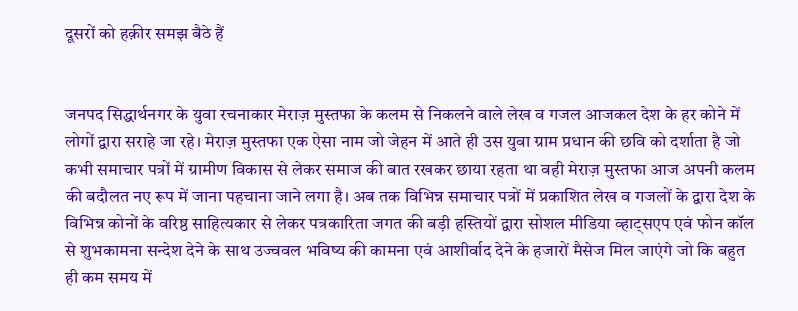दूसरों को हक़ीर समझ बैठे हैं


जनपद सिद्धार्थनगर के युवा रचनाकार मेराज़ मुस्तफा के कलम से निकलने वाले लेख व गजल आजकल देश के हर कोने में लोगों द्वारा सराहे जा रहे। मेराज़ मुस्तफा एक ऐसा नाम जो जेहन में आते ही उस युवा ग्राम प्रधान की छवि को दर्शाता है जो कभी समाचार पत्रों में ग्रामीण विकास से लेकर समाज की बात रखकर छाया रहता था वही मेराज़ मुस्तफा आज अपनी कलम की बदौलत नए रूप में जाना पहचाना जाने लगा है। अब तक विभिन्न समाचार पत्रों में प्रकाशित लेख व गजलों के द्वारा देश के विभिन्न कोनों के वरिष्ठ साहित्यकार से लेकर पत्रकारिता जगत की बड़ी हस्तियों द्वारा सोशल मीडिया व्हाट्सएप एवं फोन कॉल से शुभकामना सन्देश देने के साथ उज्ववल भविष्य की कामना एवं आशीर्वाद देने के हजारों मैसेज मिल जाएंगे जो कि बहुत ही कम समय में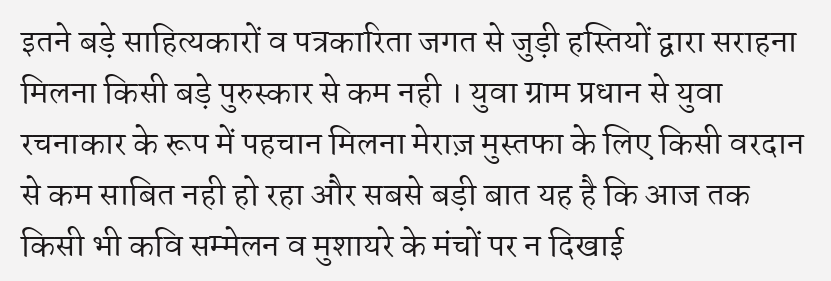इतने बड़े साहित्यकारों व पत्रकारिता जगत से जुड़ी हस्तियों द्वारा सराहना मिलना किसी बड़े पुरुस्कार से कम नही । युवा ग्राम प्रधान से युवा रचनाकार के रूप में पहचान मिलना मेराज़ मुस्तफा के लिए किसी वरदान से कम साबित नही हो रहा और सबसे बड़ी बात यह है कि आज तक किसी भी कवि सम्मेलन व मुशायरे के मंचों पर न दिखाई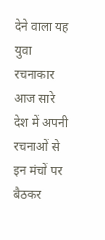देने वाला यह युवा रचनाकार आज सारे देश में अपनी रचनाओं से इन मंचों पर बैठकर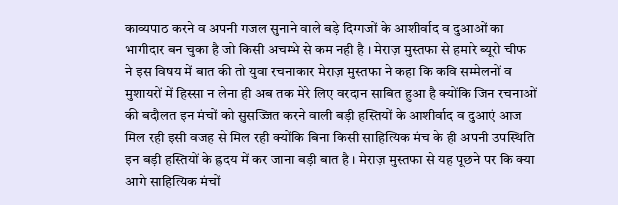काव्यपाठ करने व अपनी गजल सुनाने वाले बड़े दिग्गजों के आशीर्वाद व दुआओं का भागीदार बन चुका है जो किसी अचम्भे से कम नही है । मेराज़ मुस्तफा से हमारे ब्यूरो चीफ ने इस विषय में बात की तो युवा रचनाकार मेराज़ मुस्तफा ने कहा कि कवि सम्मेलनों व मुशायरों में हिस्सा न लेना ही अब तक मेरे लिए वरदान साबित हुआ है क्योंकि जिन रचनाओं की बदौलत इन मंचों को सुसज्जित करने वाली बड़ी हस्तियों के आशीर्वाद व दुआएं आज मिल रही इसी वजह से मिल रही क्योंकि बिना किसी साहित्यिक मंच के ही अपनी उपस्थिति इन बड़ी हस्तियों के ह्रदय में कर जाना बड़ी बात है । मेराज़ मुस्तफा से यह पूछने पर कि क्या आगे साहित्यिक मंचों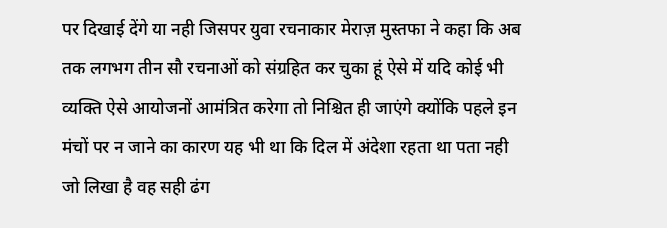पर दिखाई देंगे या नही जिसपर युवा रचनाकार मेराज़ मुस्तफा ने कहा कि अब तक लगभग तीन सौ रचनाओं को संग्रहित कर चुका हूं ऐसे में यदि कोई भी व्यक्ति ऐसे आयोजनों आमंत्रित करेगा तो निश्चित ही जाएंगे क्योंकि पहले इन मंचों पर न जाने का कारण यह भी था कि दिल में अंदेशा रहता था पता नही जो लिखा है वह सही ढंग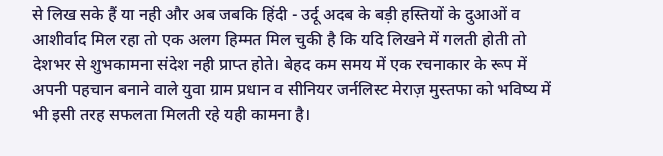से लिख सके हैं या नही और अब जबकि हिंदी - उर्दू अदब के बड़ी हस्तियों के दुआओं व आशीर्वाद मिल रहा तो एक अलग हिम्मत मिल चुकी है कि यदि लिखने में गलती होती तो देशभर से शुभकामना संदेश नही प्राप्त होते। बेहद कम समय में एक रचनाकार के रूप में अपनी पहचान बनाने वाले युवा ग्राम प्रधान व सीनियर जर्नलिस्ट मेराज़ मुस्तफा को भविष्य में भी इसी तरह सफलता मिलती रहे यही कामना है।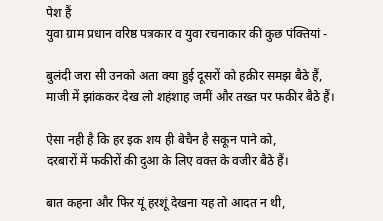पेश हैं
युवा ग्राम प्रधान वरिष्ठ पत्रकार व युवा रचनाकार की कुछ पंक्तियां -

बुलंदी जरा सी उनको अता क्या हुई दूसरों को हक़ीर समझ बैठे हैं,
माजी में झांककर देख लो शहंशाह जमीं और तख्त पर फकीर बैठे हैं।

ऐसा नही है कि हर इक शय ही बेचैन है सकून पाने को,
दरबारों में फकीरों की दुआ के लिए वक्त के वजीर बैठे हैं।

बात कहना और फिर यूं हरशूं देखना यह तो आदत न थी,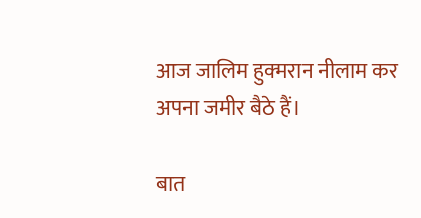आज जालिम हुक्मरान नीलाम कर अपना जमीर बैठे हैं।

बात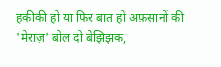हकीकी हो या फिर बात हो अफ़सानों की 'मेराज़' बोल दो बेझिझक,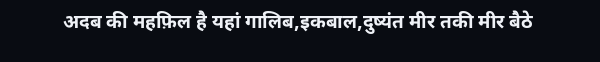अदब की महफ़िल है यहां गालिब,इकबाल,दुष्यंत मीर तकी मीर बैठे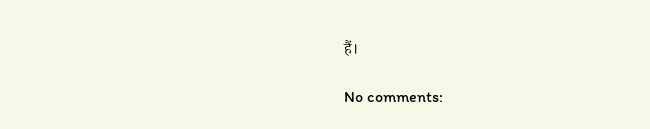हैं।

No comments: